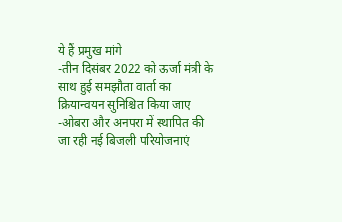ये हैं प्रमुख मांगे
-तीन दिसंबर 2022 को ऊर्जा मंत्री के साथ हुई समझौता वार्ता का क्रियान्वयन सुनिश्चित किया जाए
-ओबरा और अनपरा में स्थापित की जा रही नई बिजली परियोजनाएं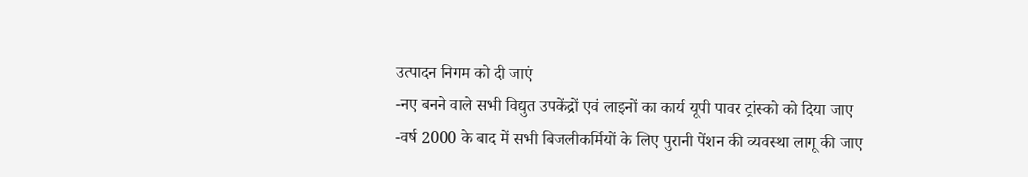उत्पादन निगम को दी जाएं
-नए बनने वाले सभी विद्युत उपकेंद्रों एवं लाइनों का कार्य यूपी पावर ट्रांस्को को दिया जाए
-वर्ष 2000 के बाद में सभी बिजलीकर्मियों के लिए पुरानी पेंशन की व्यवस्था लागू की जाए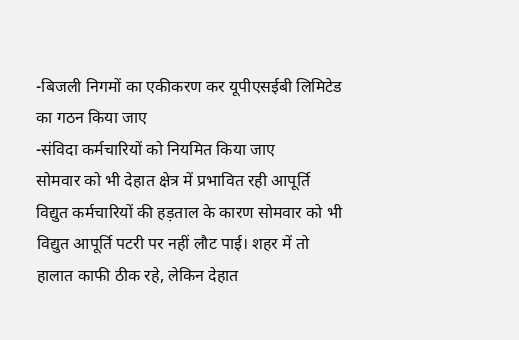-बिजली निगमों का एकीकरण कर यूपीएसईबी लिमिटेड का गठन किया जाए
-संविदा कर्मचारियों को नियमित किया जाए
सोमवार को भी देहात क्षेत्र में प्रभावित रही आपूर्ति
विद्युत कर्मचारियों की हड़ताल के कारण सोमवार को भी विद्युत आपूर्ति पटरी पर नहीं लौट पाई। शहर में तो हालात काफी ठीक रहे, लेकिन देहात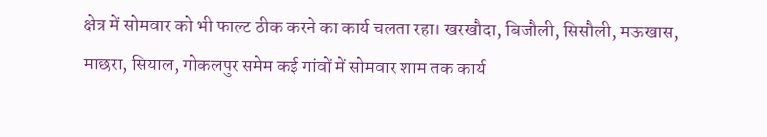क्षेत्र में सोमवार को भी फाल्ट ठीक करने का कार्य चलता रहा। खरखौदा, बिजौली, सिसौली, मऊखास, माछरा, सियाल, गोकलपुर समेम कई गांवों में सोमवार शाम तक कार्य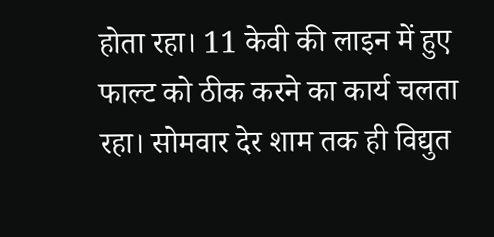होता रहा। 11 केवी की लाइन में हुए फाल्ट को ठीक करने का कार्य चलता रहा। सोमवार देर शाम तक ही विद्युत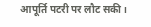आपूर्ति पटरी पर लौट सकी।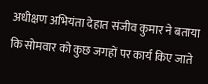अधीक्षण अभियंता देहात संजीव कुमार ने बताया कि सोमवार को कुछ जगहों पर कार्य किए जाते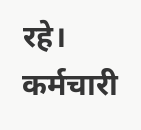रहे।
कर्मचारी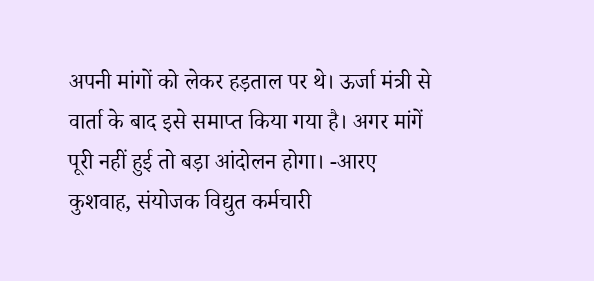अपनी मांगों को लेकर हड़ताल पर थे। ऊर्जा मंत्री से वार्ता के बाद इसे समाप्त किया गया है। अगर मांगें पूरी नहीं हुई तो बड़ा आंदोलन होगा। -आरए कुशवाह, संयोजक विद्युत कर्मचारी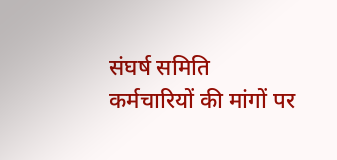संघर्ष समिति
कर्मचारियों की मांगों पर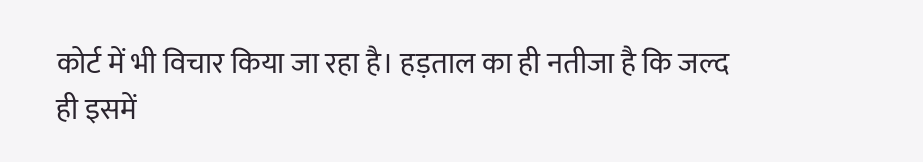कोर्ट में भी विचार किया जा रहा है। हड़ताल का ही नतीजा है कि जल्द ही इसमें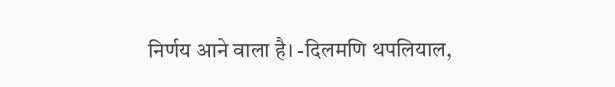निर्णय आने वाला है। -दिलमणि थपलियाल,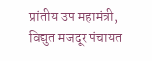प्रांतीय उप महामंत्री, विद्युत मजदूर पंचायत